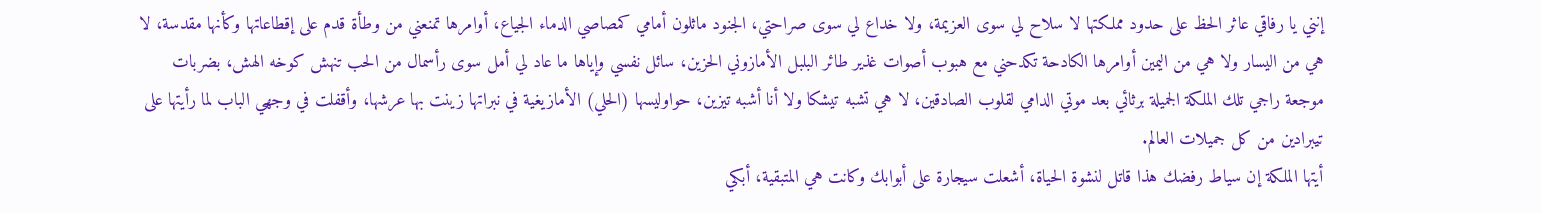إنني يا رفاقي عاثر الحظ على حدود مملكتها لا سلاح لي سوى العزيمة، ولا خداع لي سوى صراحتي، الجنود ماثلون أمامي كمصاصي الدماء الجياع، أوامرها تمنعني من وطأة قدم على إقطاعاتها وكأنها مقدسة، لا هي من اليسار ولا هي من اليمين أوامرها الكادحة تكدحني مع هبوب أصوات غذير طائر البلبل الأمازوني الحزين، سائل نفسي وإياها ما عاد لي أمل سوى رأسمال من الحب تنهش كوخه الهش، بضربات موجعة راجي تلك الملكة الجميلة برثائي بعد موتي الدامي لقلوب الصادقين، لا هي تشبه تيشكا ولا أنا أشبه تيزين، حواوليسها (الحلي) الأمازيغية في نبراتها زينت بها عرشها، وأقفلت في وجهي الباب لما رأيتها على تيبرادين من كل جميلات العالم.
أيتها الملكة إن سياط رفضك هذا قاتل لنشوة الحياة، أشعلت سيجارة على أبوابك وكانت هي المتبقية، أبكي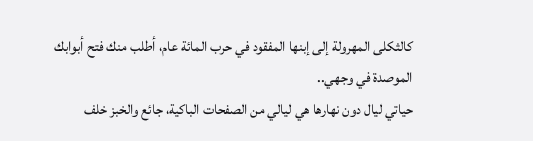كالثكلى المهرولة إلى إبنها المفقود في حرب المائة عام، أطلب منك فتح أبوابك الموصدة في وجهي..
حياتي ليال دون نهارها هي ليالي من الصفحات الباكية، جائع والخبز خلف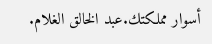أسوار مملكتك.عبد الخالق الغلام.